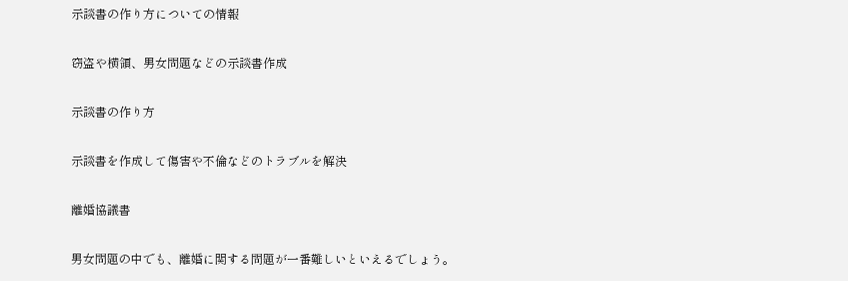示談書の作り方についての情報

窃盗や横領、男女問題などの示談書作成

示談書の作り方

示談書を作成して傷害や不倫などのトラブルを解決

離婚協議書

男女問題の中でも、離婚に関する問題が一番難しいといえるでしょう。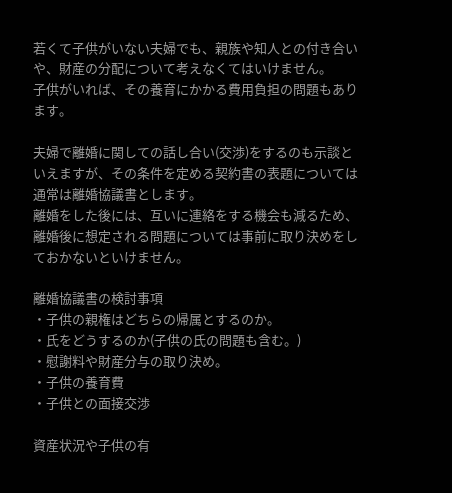若くて子供がいない夫婦でも、親族や知人との付き合いや、財産の分配について考えなくてはいけません。
子供がいれば、その養育にかかる費用負担の問題もあります。

夫婦で離婚に関しての話し合い(交渉)をするのも示談といえますが、その条件を定める契約書の表題については通常は離婚協議書とします。
離婚をした後には、互いに連絡をする機会も減るため、離婚後に想定される問題については事前に取り決めをしておかないといけません。

離婚協議書の検討事項
・子供の親権はどちらの帰属とするのか。
・氏をどうするのか(子供の氏の問題も含む。)
・慰謝料や財産分与の取り決め。
・子供の養育費
・子供との面接交渉

資産状況や子供の有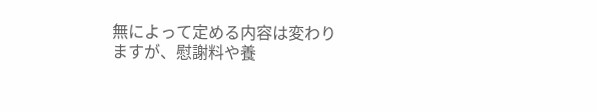無によって定める内容は変わりますが、慰謝料や養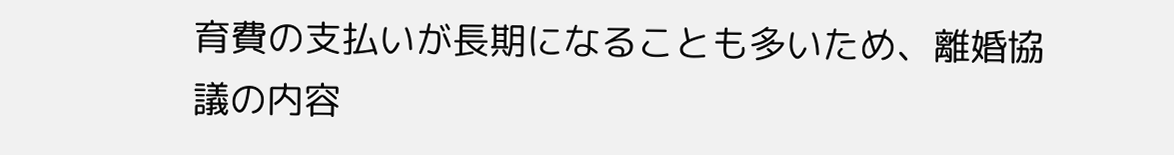育費の支払いが長期になることも多いため、離婚協議の内容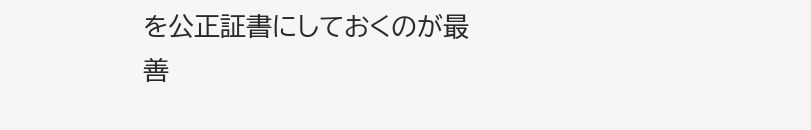を公正証書にしておくのが最善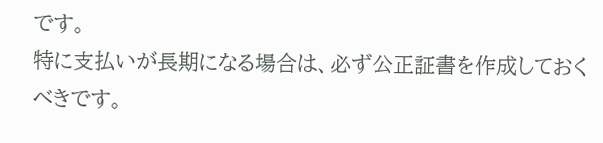です。
特に支払いが長期になる場合は、必ず公正証書を作成しておくべきです。